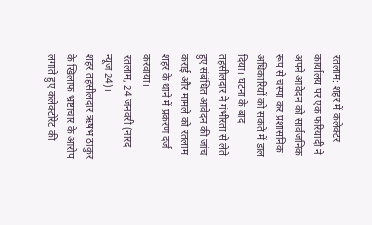रतलाम: शहर में कलेक्टर कार्यालय पर एक फरियादी ने अपने आवेदन को सार्वजनिक रूप से चस्पा कर प्रशासनिक अधिकारियों को सकते में डाल दिया। घटना के बाद तहसीलदार ने गंभीरता से लेते हुए संबंधित आवेदन की जांच कराई और मामले को रतलाम शहर के थाने में प्रकरण दर्ज करवाया।
रतलाम, 24 जनवरी (नारद न्यूज 24)।
शहर तहसीलदार ऋषभ ठाकुर के खिलाफ भ्रष्टाचार के आरोप लगाते हुए कलेक्टोरेट की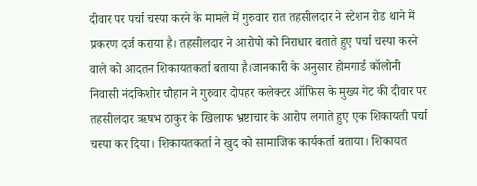दीवार पर पर्चा चस्पा करने के मामले में गुरुवार रात तहसीलदार ने स्टेशन रोड थाने में प्रकरण दर्ज कराया है। तहसीलदार ने आरोपो को निराधार बताते हुए पर्चा चस्पा करने वाले को आदतन शिकायतकर्ता बताया है।जानकारी के अनुसार होमगार्ड कॉलोनी निवासी नंदकिशोर चौहान ने गुरुवार दोपहर कलेक्टर ऑफिस के मुख्य गेट की दीवार पर तहसीलदार ऋषभ ठाकुर के खिलाफ भ्रष्टाचार के आरोप लगाते हुए एक शिकायती पर्चा चस्पा कर दिया। शिकायतकर्ता ने खुद को सामाजिक कार्यकर्ता बताया। शिकायत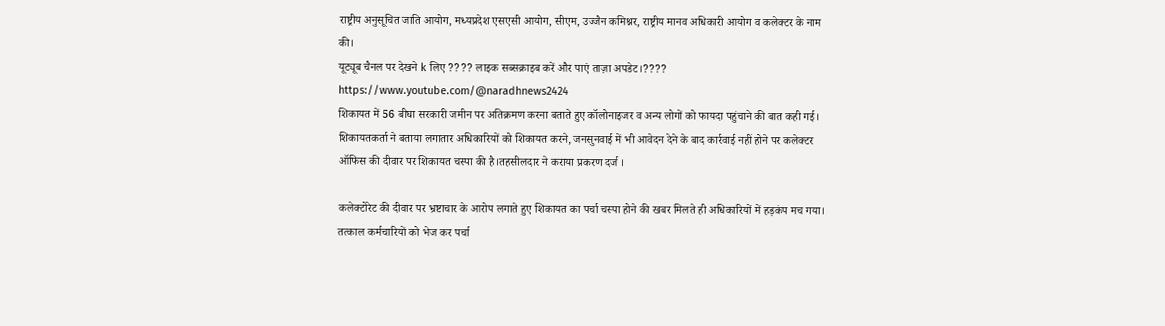राष्ट्रीय अनुसूचित जाति आयोग, मध्यप्रदेश एसएसी आयोग, सीएम, उज्जैन कमिश्नर, राष्ट्रीय मानव अधिकारी आयोग व कलेक्टर के नाम की।
यूट्यूब चैनल पर देखने k लिए ???? लाइक सब्सक्राइब करें और पाएं ताज़ा अपडेट।????
https://www.youtube.com/@naradhnews2424
शिकायत में 56 बीघा सरकारी जमीन पर अतिक्रमण करना बताते हुए कॉलोनाइजर व अन्य लोगों को फायदा पहुंचाने की बात कही गई। शिकायतकर्ता ने बताया लगातार अधिकारियों को शिकायत करने, जनसुनवाई में भी आवेदन देने के बाद कार्रवाई नहीं होने पर कलेक्टर ऑफिस की दीवार पर शिकायत चस्पा की है।तहसीलदार ने कराया प्रकरण दर्ज ।

कलेक्टोरेट की दीवार पर भ्रष्टाचार के आरोप लगाते हुए शिकायत का पर्चा चस्पा होने की खबर मिलते ही अधिकारियों में हड़कंप मच गया। तत्काल कर्मचारियों को भेज कर पर्चा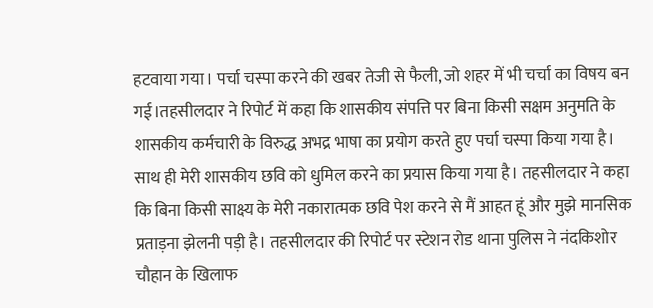हटवाया गया। पर्चा चस्पा करने की खबर तेजी से फैली, जो शहर में भी चर्चा का विषय बन गई।तहसीलदार ने रिपोर्ट में कहा कि शासकीय संपत्ति पर बिना किसी सक्षम अनुमति के शासकीय कर्मचारी के विरुद्ध अभद्र भाषा का प्रयोग करते हुए पर्चा चस्पा किया गया है। साथ ही मेरी शासकीय छवि को धुमिल करने का प्रयास किया गया है। तहसीलदार ने कहा कि बिना किसी साक्ष्य के मेरी नकारात्मक छवि पेश करने से मैं आहत हूं और मुझे मानसिक प्रताड़ना झेलनी पड़ी है। तहसीलदार की रिपोर्ट पर स्टेशन रोड थाना पुलिस ने नंदकिशोर चौहान के खिलाफ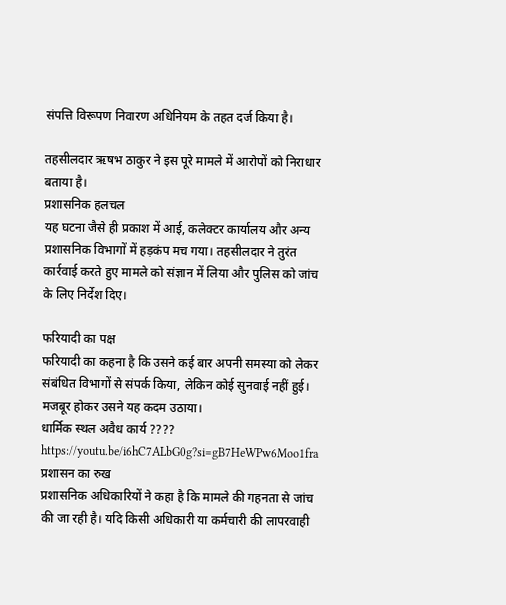संपत्ति विरूपण निवारण अधिनियम के तहत दर्ज किया है।

तहसीलदार ऋषभ ठाकुर ने इस पूरे मामले में आरोपों को निराधार बताया है।
प्रशासनिक हलचल
यह घटना जैसे ही प्रकाश में आई, कलेक्टर कार्यालय और अन्य प्रशासनिक विभागों में हड़कंप मच गया। तहसीलदार ने तुरंत कार्रवाई करते हुए मामले को संज्ञान में लिया और पुलिस को जांच के लिए निर्देश दिए।

फरियादी का पक्ष
फरियादी का कहना है कि उसने कई बार अपनी समस्या को लेकर संबंधित विभागों से संपर्क किया, लेकिन कोई सुनवाई नहीं हुई। मजबूर होकर उसने यह कदम उठाया।
धार्मिक स्थल अवैध कार्य ????
https://youtu.be/i6hC7ALbG0g?si=gB7HeWPw6Moo1fra
प्रशासन का रुख
प्रशासनिक अधिकारियों ने कहा है कि मामले की गहनता से जांच की जा रही है। यदि किसी अधिकारी या कर्मचारी की लापरवाही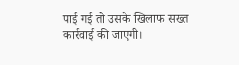पाई गई तो उसके खिलाफ सख्त कार्रवाई की जाएगी।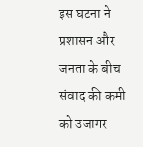इस घटना ने प्रशासन और जनता के बीच संवाद की कमी को उजागर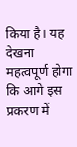किया है। यह देखना महत्वपूर्ण होगा कि आगे इस प्रकरण में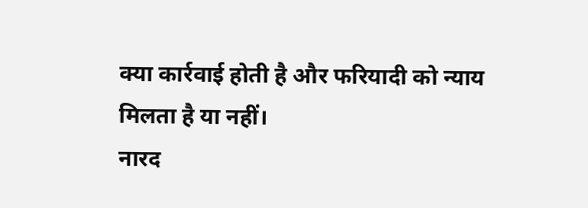क्या कार्रवाई होती है और फरियादी को न्याय मिलता है या नहीं।
नारद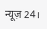न्यूज़ 24।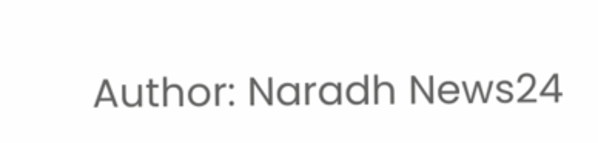Author: Naradh News24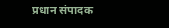प्रधान संपादक